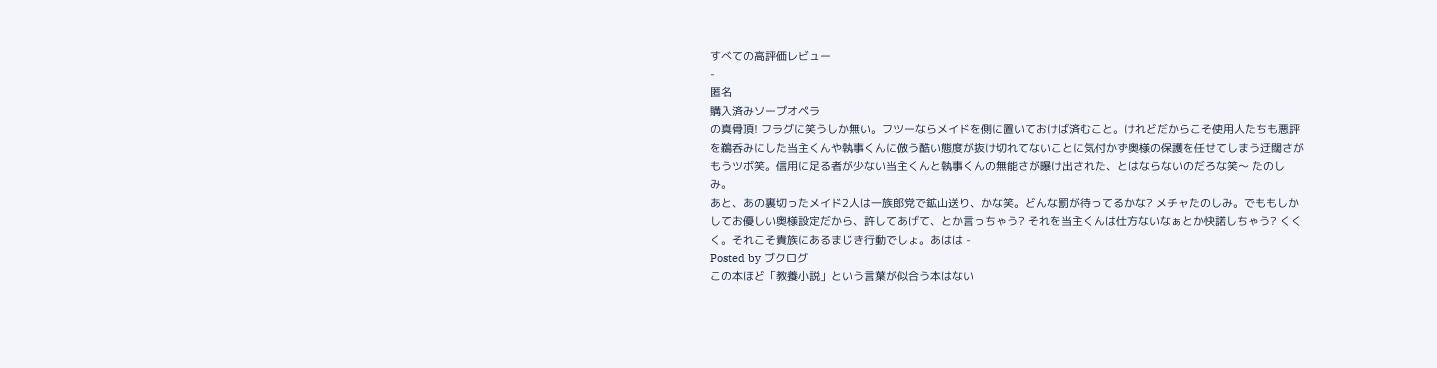すべての高評価レビュー
-
匿名
購入済みソープオペラ
の真骨頂! フラグに笑うしか無い。フツーならメイドを側に置いておけば済むこと。けれどだからこそ使用人たちも悪評を鵜呑みにした当主くんや執事くんに倣う酷い態度が抜け切れてないことに気付かず奥様の保護を任せてしまう迂闊さがもうツボ笑。信用に足る者が少ない当主くんと執事くんの無能さが曝け出された、とはならないのだろな笑〜 たのしみ。
あと、あの裏切ったメイド2人は一族郎党で鉱山送り、かな笑。どんな罰が待ってるかな? メチャたのしみ。でももしかしてお優しい奥様設定だから、許してあげて、とか言っちゃう? それを当主くんは仕方ないなぁとか快諾しちゃう? くくく。それこそ貴族にあるまじき行動でしょ。あはは -
Posted by ブクログ
この本ほど「教養小説」という言葉が似合う本はない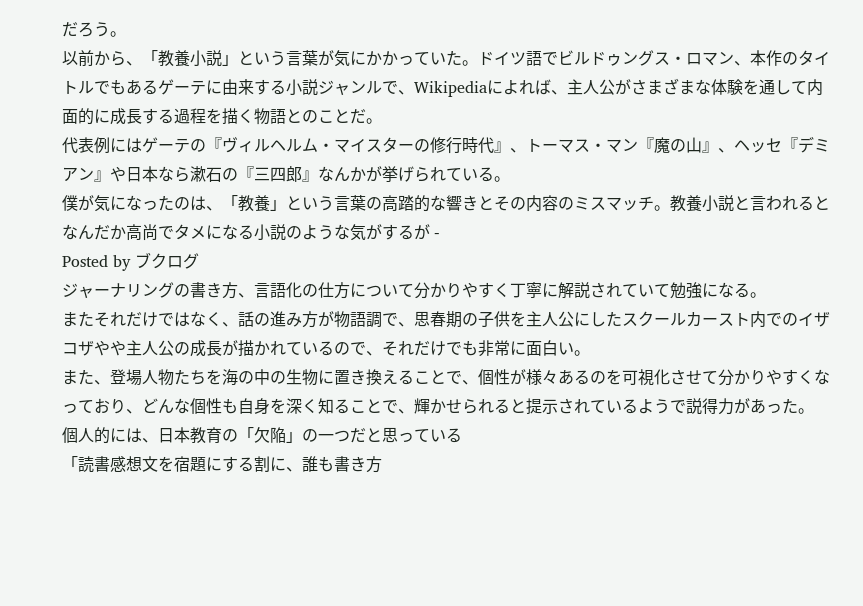だろう。
以前から、「教養小説」という言葉が気にかかっていた。ドイツ語でビルドゥングス・ロマン、本作のタイトルでもあるゲーテに由来する小説ジャンルで、Wikipediaによれば、主人公がさまざまな体験を通して内面的に成長する過程を描く物語とのことだ。
代表例にはゲーテの『ヴィルヘルム・マイスターの修行時代』、トーマス・マン『魔の山』、ヘッセ『デミアン』や日本なら漱石の『三四郎』なんかが挙げられている。
僕が気になったのは、「教養」という言葉の高踏的な響きとその内容のミスマッチ。教養小説と言われるとなんだか高尚でタメになる小説のような気がするが -
Posted by ブクログ
ジャーナリングの書き方、言語化の仕方について分かりやすく丁寧に解説されていて勉強になる。
またそれだけではなく、話の進み方が物語調で、思春期の子供を主人公にしたスクールカースト内でのイザコザやや主人公の成長が描かれているので、それだけでも非常に面白い。
また、登場人物たちを海の中の生物に置き換えることで、個性が様々あるのを可視化させて分かりやすくなっており、どんな個性も自身を深く知ることで、輝かせられると提示されているようで説得力があった。
個人的には、日本教育の「欠陥」の一つだと思っている
「読書感想文を宿題にする割に、誰も書き方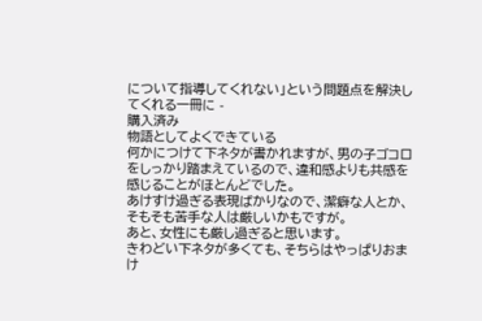について指導してくれない」という問題点を解決してくれる一冊に -
購入済み
物語としてよくできている
何かにつけて下ネタが書かれますが、男の子ゴコロをしっかり踏まえているので、違和感よりも共感を感じることがほとんどでした。
あけすけ過ぎる表現ばかりなので、潔癖な人とか、そもそも苦手な人は厳しいかもですが。
あと、女性にも厳し過ぎると思います。
きわどい下ネタが多くても、そちらはやっぱりおまけ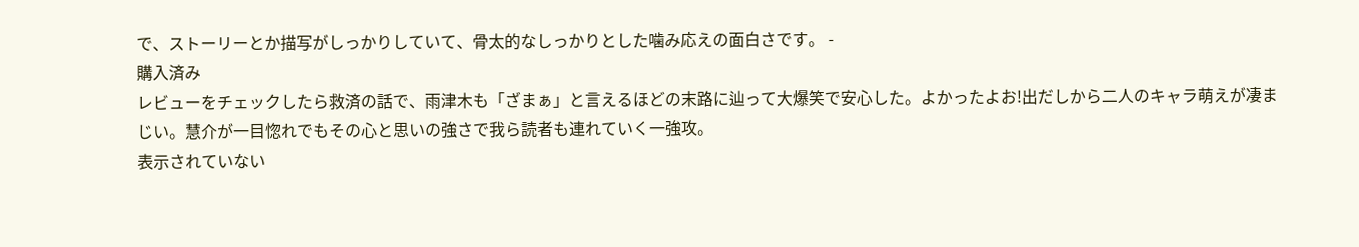で、ストーリーとか描写がしっかりしていて、骨太的なしっかりとした噛み応えの面白さです。 -
購入済み
レビューをチェックしたら救済の話で、雨津木も「ざまぁ」と言えるほどの末路に辿って大爆笑で安心した。よかったよお!出だしから二人のキャラ萌えが凄まじい。慧介が一目惚れでもその心と思いの強さで我ら読者も連れていく一強攻。
表示されていない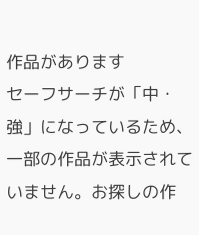作品があります
セーフサーチが「中・強」になっているため、一部の作品が表示されていません。お探しの作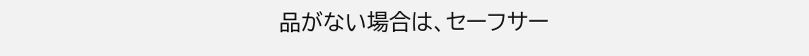品がない場合は、セーフサー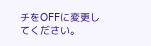チをOFFに変更してください。